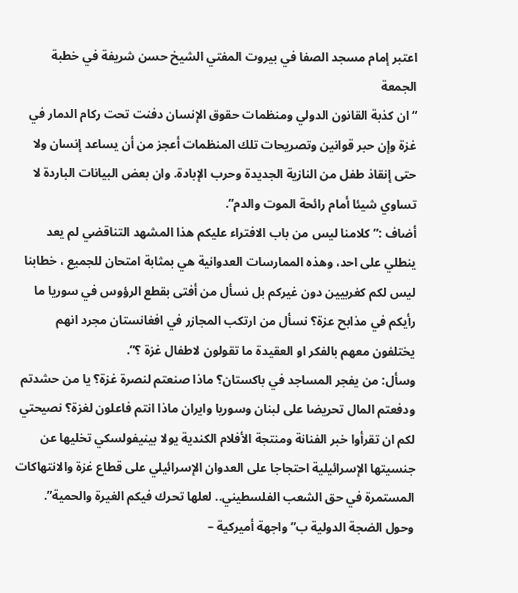اعتبر إمام مسجد الصفا في بيروت المفتي الشيخ حسن شريفة في خطبة الجمعة
“ان كذبة القانون الدولي ومنظمات حقوق الإنسان دفنت تحت ركام الدمار في غزة وإن حبر قوانين وتصريحات تلك المنظمات أعجز من أن يساعد إنسان ولا حتى إنقاذ طفل من النازية الجديدة وحرب الإبادة. وان بعض البيانات الباردة لا تساوي شيئا أمام رائحة الموت والدم”.
أضاف :”كلامنا ليس من باب الافتراء عليكم هذا المشهد التناقضي لم يعد ينطلي على احد، وهذه الممارسات العدوانية هي بمثابة امتحان للجميع ، خطابنا ليس لكم كغربيين دون غيركم بل نسأل من أفتى بقطع الرؤوس في سوريا ما رأيكم في مذابح عزة؟ نسأل من ارتكب المجازر في افغانستان مجرد انهم يختلفون معهم بالفكر او العقيدة ما تقولون لاطفال غزة ؟”.
وسأل: من يفجر المساجد في باكستان؟ ماذا صنعتم لنصرة غزة؟ يا من حشدتم ودفعتم المال تحريضا على لبنان وسوريا وايران ماذا انتم فاعلون لغزة؟ نصيحتي لكم ان تقرأوا خبر الفنانة ومنتجة الأفلام الكندية يولا بينيفولسكي تخليها عن جنسيتها الإسرائيلية احتجاجا على العدوان الإسرائيلي على قطاع غزة والانتهاكات المستمرة في حق الشعب الفلسطيني.. لعلها تحرك فيكم الغيرة والحمية”.
وحول الضجة الدولية ب”واجهة أميركية –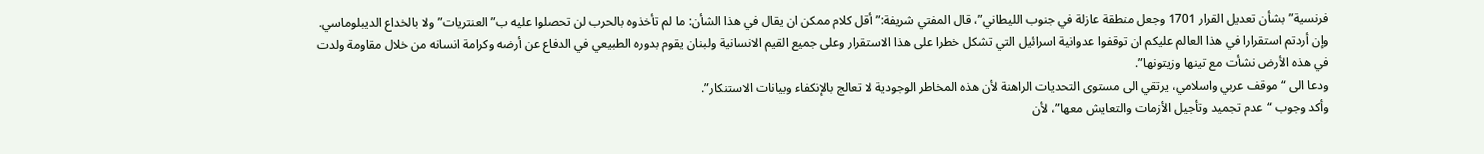فرنسية” بشأن تعديل القرار 1701 وجعل منطقة عازلة في جنوب الليطاني”، قال المفتي شريفة:” أقل كلام ممكن ان يقال في هذا الشأن: ما لم تأخذوه بالحرب لن تحصلوا عليه ب”العنتريات” ولا بالخداع الديبلوماسي. وإن أردتم استقرارا في هذا العالم عليكم ان توقفوا عدوانية اسرائيل التي تشكل خطرا على هذا الاستقرار وعلى جميع القيم الانسانية ولبنان يقوم بدوره الطبيعي في الدفاع عن أرضه وكرامة انسانه من خلال مقاومة ولدت في هذه الأرض نشأت مع تينها وزيتونها”.
ودعا الى “موقف عربي واسلامي، يرتقي الى مستوى التحديات الراهنة لأن هذه المخاطر الوجودية لا تعالج بالإنكفاء وبيانات الاستنكار”.
وأكد وجوب “عدم تجميد وتأجيل الأزمات والتعايش معها”، لأن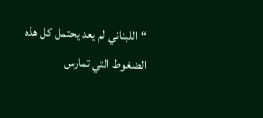“اللبناني لم يعد يحتمل كل هذه الضغوط التي تمارس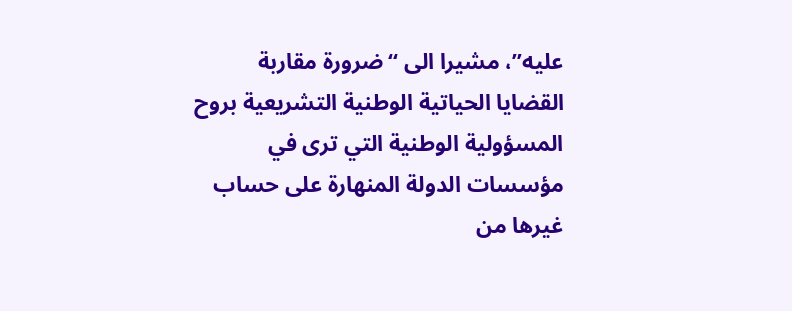عليه”، مشيرا الى “ضرورة مقاربة القضايا الحياتية الوطنية التشريعية بروح المسؤولية الوطنية التي ترى في مؤسسات الدولة المنهارة على حساب غيرها من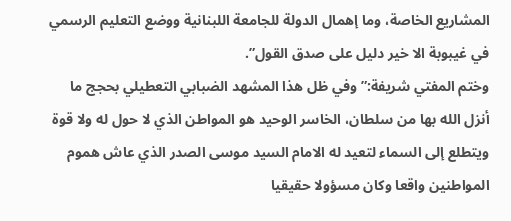المشاريع الخاصة، وما إهمال الدولة للجامعة اللبنانية ووضع التعليم الرسمي في غيبوبة الا خير دليل على صدق القول”.
وختم المفتي شريفة:” وفي ظل هذا المشهد الضبابي التعطيلي بحجج ما أنزل الله بها من سلطان، الخاسر الوحيد هو المواطن الذي لا حول له ولا قوة ويتطلع إلى السماء لتعيد له الامام السيد موسى الصدر الذي عاش هموم المواطنين واقعا وكان مسؤولا حقيقيا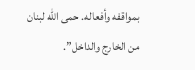بمواقفه وأفعاله. حمى الله لبنان من الخارج والداخل”.